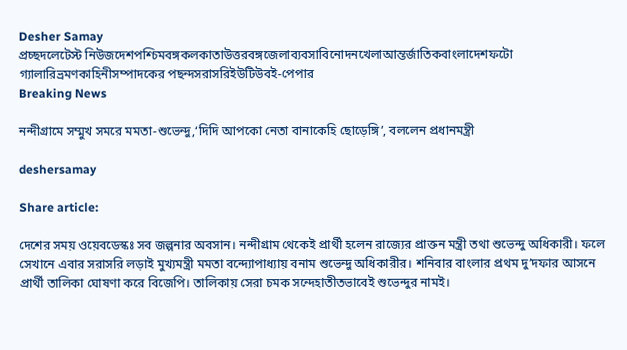Desher Samay
প্রচ্ছদলেটেস্ট নিউজদেশপশ্চিমবঙ্গকলকাতাউত্তরবঙ্গজেলাব্যবসাবিনোদনখেলাআন্তর্জাতিকবাংলাদেশফটো গ্যালারিভ্রমণকাহিনীসম্পাদকের পছন্দসরাসরিইউটিউবই-পেপার
Breaking News

নন্দীগ্রামে সম্মুখ সমরে মমতা-শুভেন্দু,‘দিদি আপকো নেতা বানাকেহি ছোড়েঙ্গি’, বললেন প্রধানমন্ত্রী

deshersamay

Share article:

দেশের সময় ওয়েবডেস্কঃ সব জল্পনার অবসান। নন্দীগ্রাম থেকেই প্রার্থী হলেন রাজ্যের প্রাক্তন মন্ত্রী তথা শুভেন্দু অধিকারী। ফলে সেখানে এবার সরাসরি লড়াই মুখ্যমন্ত্রী মমতা বন্দ্যোপাধ্যায় বনাম শুভেন্দু অধিকারীর। শনিবার বাংলার প্রথম দু’দফার আসনে প্রার্থী তালিকা ঘোষণা করে বিজেপি। তালিকায় সেরা চমক সন্দেহাতীতভাবেই শুভেন্দুর নামই।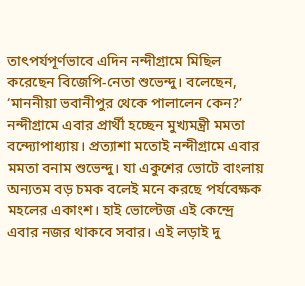তাৎপর্যপূর্ণভাবে এদিন নন্দীগ্রামে মিছিল করেছেন বিজেপি-নেতা শুভেন্দু। বলেছেন, ‘মাননীয়া ভবানীপুর থেকে পালালেন কেন?’ নন্দীগ্রামে এবার প্রার্থী হচ্ছেন মুখ্যমন্ত্রী মমতা বন্দ্যোপাধ্যায়। প্রত্যাশা মতোই নন্দীগ্রামে এবার মমতা বনাম শুভেন্দু। যা একুশের ভোটে বাংলায় অন্যতম বড় চমক বলেই মনে করছে পর্যবেক্ষক মহলের একাংশ। হাই ভোল্টেজ এই কেন্দ্রে এবার নজর থাকবে সবার। এই লড়াই দু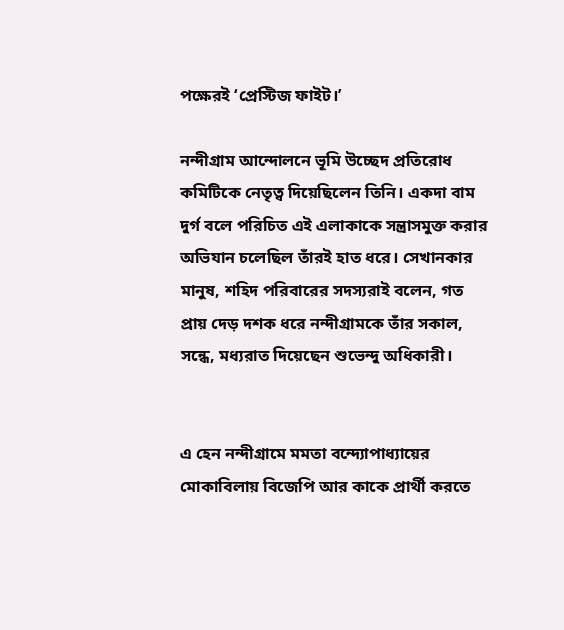পক্ষেরই ‘প্রেস্টিজ ফাইট।’

নন্দীগ্রাম আন্দোলনে ভূমি উচ্ছেদ প্রতিরোধ কমিটিকে নেতৃত্ব দিয়েছিলেন তিনি। একদা বাম দুর্গ বলে পরিচিত এই এলাকাকে সন্ত্রাসমুক্ত করার অভিযান চলেছিল তাঁরই হাত ধরে। সেখানকার মানুষ, শহিদ পরিবারের সদস্যরাই বলেন, গত প্রায় দেড় দশক ধরে নন্দীগ্রামকে তাঁর সকাল, সন্ধে, মধ্যরাত দিয়েছেন শুভেন্দু অধিকারী।


এ হেন নন্দীগ্রামে মমতা বন্দ্যোপাধ্যায়ের মোকাবিলায় বিজেপি আর কাকে প্রার্থী করতে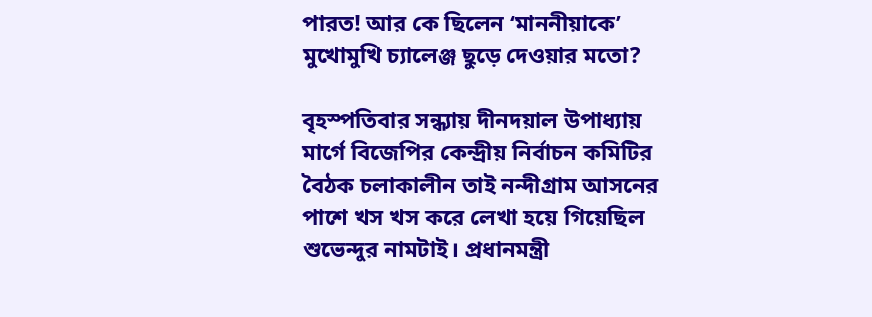পারত! আর কে ছিলেন ‘মাননীয়াকে’ মুখোমুখি চ্যালেঞ্জ ছুড়ে দেওয়ার মতো?

বৃহস্পতিবার সন্ধ্যায় দীনদয়াল উপাধ্যায় মার্গে বিজেপির কেন্দ্রীয় নির্বাচন কমিটির বৈঠক চলাকালীন তাই নন্দীগ্রাম আসনের পাশে খস খস করে লেখা হয়ে গিয়েছিল শুভেন্দুর নামটাই। প্রধানমন্ত্রী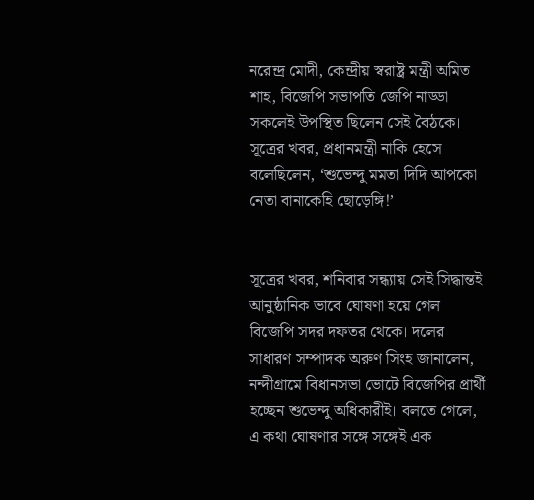নরেন্দ্র মোদী, কেন্দ্রীয় স্বরাষ্ট্র মন্ত্রী অমিত শাহ, বিজেপি সভাপতি জেপি নাড্ডা সকলেই উপস্থিত ছিলেন সেই বৈঠকে। সূত্রের খবর, প্রধানমন্ত্রী নাকি হেসে বলেছিলেন, ‘শুভেন্দু মমতা দিদি আপকো নেতা বানাকেহি ছোড়েঙ্গি!’


সূত্রের খবর, শনিবার সন্ধ্যায় সেই সিদ্ধান্তই আনুষ্ঠানিক ভাবে ঘোষণা হয়ে গেল বিজেপি সদর দফতর থেকে। দলের সাধারণ সম্পাদক অরুণ সিংহ জানালেন, নন্দীগ্রামে বিধানসভা ভোটে বিজেপির প্রার্থী হচ্ছেন শুভেন্দু অধিকারীই। বলতে গেলে, এ কথা ঘোষণার সঙ্গে সঙ্গেই এক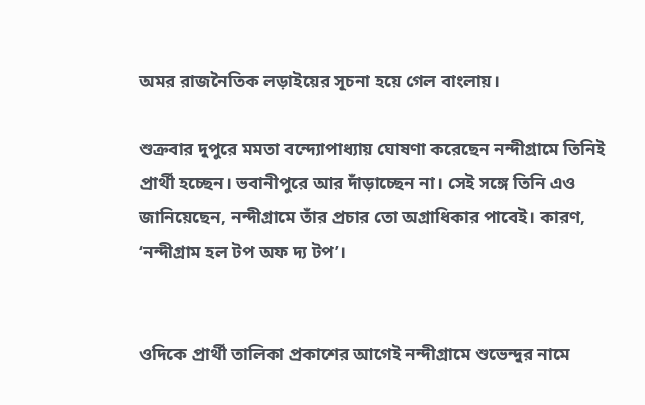অমর রাজনৈতিক লড়াইয়ের সূচনা হয়ে গেল বাংলায়।

শুক্রবার দুপুরে মমতা বন্দ্যোপাধ্যায় ঘোষণা করেছেন নন্দীগ্রামে তিনিই প্রার্থী হচ্ছেন। ভবানীপুরে আর দাঁড়াচ্ছেন না। সেই সঙ্গে তিনি এও জানিয়েছেন, নন্দীগ্রামে তাঁর প্রচার তো অগ্রাধিকার পাবেই। কারণ, ‘নন্দীগ্রাম হল টপ অফ দ্য টপ’।


ওদিকে প্রার্থী তালিকা প্রকাশের আগেই নন্দীগ্রামে শুভেন্দুর নামে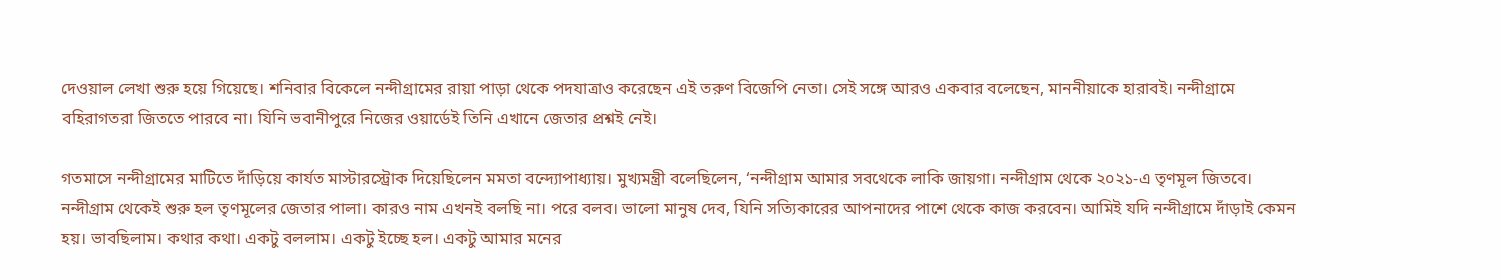দেওয়াল লেখা শুরু হয়ে গিয়েছে। শনিবার বিকেলে নন্দীগ্রামের রায়া পাড়া থেকে পদযাত্রাও করেছেন এই তরুণ বিজেপি নেতা। সেই সঙ্গে আরও একবার বলেছেন, মাননীয়াকে হারাবই। নন্দীগ্রামে বহিরাগতরা জিততে পারবে না। যিনি ভবানীপুরে নিজের ওয়ার্ডেই তিনি এখানে জেতার প্রশ্নই নেই।

গতমাসে নন্দীগ্রামের মাটিতে দাঁড়িয়ে কার্যত মাস্টারস্ট্রোক দিয়েছিলেন মমতা বন্দ্যোপাধ্যায়। মুখ্যমন্ত্রী বলেছিলেন, ‘নন্দীগ্রাম আমার সবথেকে লাকি জায়গা। নন্দীগ্রাম থেকে ২০২১-এ তৃণমূল জিতবে। নন্দীগ্রাম থেকেই শুরু হল তৃণমূলের জেতার পালা। কারও নাম এখনই বলছি না। পরে বলব। ভালো মানুষ দেব, যিনি সত্যিকারের আপনাদের পাশে থেকে কাজ করবেন। আমিই যদি নন্দীগ্রামে দাঁড়াই কেমন হয়। ভাবছিলাম। কথার কথা। একটু বললাম। একটু ইচ্ছে হল। একটু আমার মনের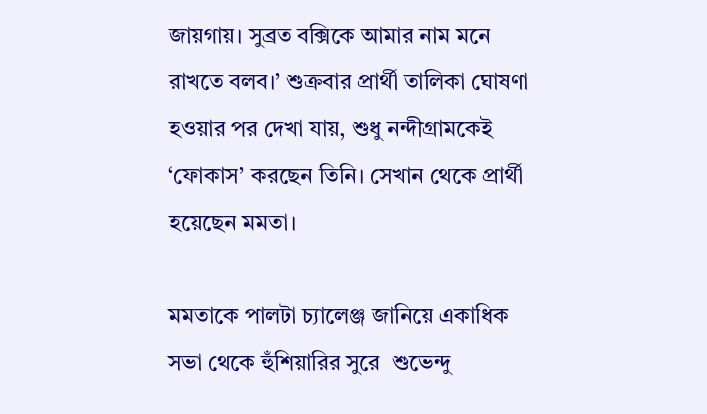জায়গায়। সুব্রত বক্সিকে আমার নাম মনে রাখতে বলব।’ শুক্রবার প্রার্থী তালিকা ঘোষণা হওয়ার পর দেখা যায়, শুধু নন্দীগ্রামকেই ‘ফোকাস’ করছেন তিনি। সেখান থেকে প্রার্থী হয়েছেন মমতা।

মমতাকে পালটা চ্যালেঞ্জ জানিয়ে একাধিক সভা থেকে হুঁশিয়ারির সুরে  শুভেন্দু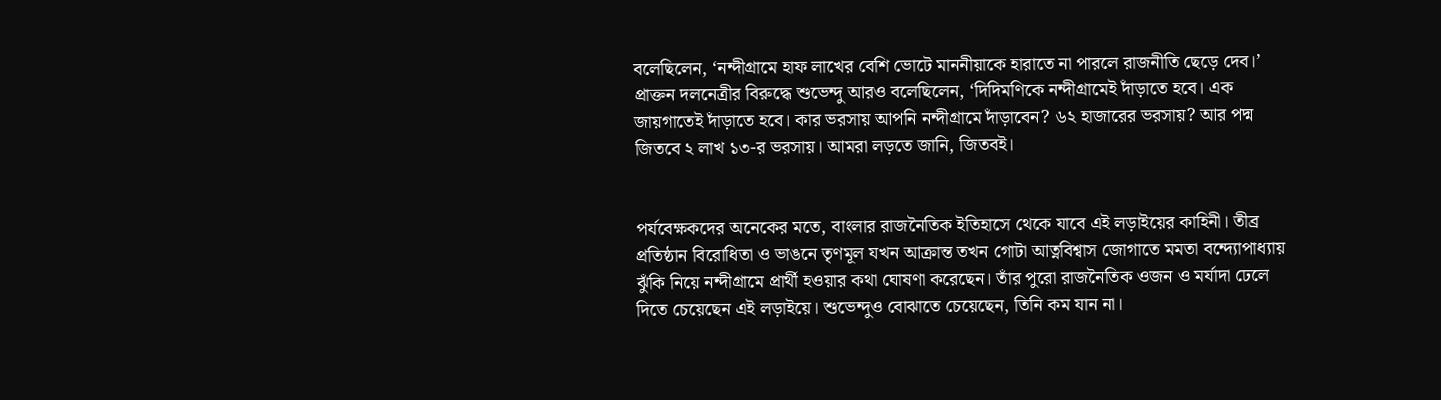বলেছিলেন, ‘নন্দীগ্রামে হাফ লাখের বেশি ভোটে মাননীয়াকে হারাতে না পারলে রাজনীতি ছেড়ে দেব।’ প্রাক্তন দলনেত্রীর বিরুদ্ধে শুভেন্দু আরও বলেছিলেন, ‘দিদিমণিকে নন্দীগ্রামেই দাঁড়াতে হবে। এক জায়গাতেই দাঁড়াতে হবে। কার ভরসায় আপনি নন্দীগ্রামে দাঁড়াবেন? ৬২ হাজারের ভরসায়? আর পদ্ম জিতবে ২ লাখ ১৩-র ভরসায়। আমরা লড়তে জানি, জিতবই।


পর্যবেক্ষকদের অনেকের মতে, বাংলার রাজনৈতিক ইতিহাসে থেকে যাবে এই লড়াইয়ের কাহিনী। তীব্র প্রতিষ্ঠান বিরোধিতা ও ভাঙনে তৃণমূল যখন আক্রান্ত তখন গোটা আত্নবিশ্বাস জোগাতে মমতা বন্দ্যোপাধ্যায় ঝুঁকি নিয়ে নন্দীগ্রামে প্রার্থী হওয়ার কথা ঘোষণা করেছেন। তাঁর পুরো রাজনৈতিক ওজন ও মর্যাদা ঢেলে দিতে চেয়েছেন এই লড়াইয়ে। শুভেন্দুও বোঝাতে চেয়েছেন, তিনি কম যান না।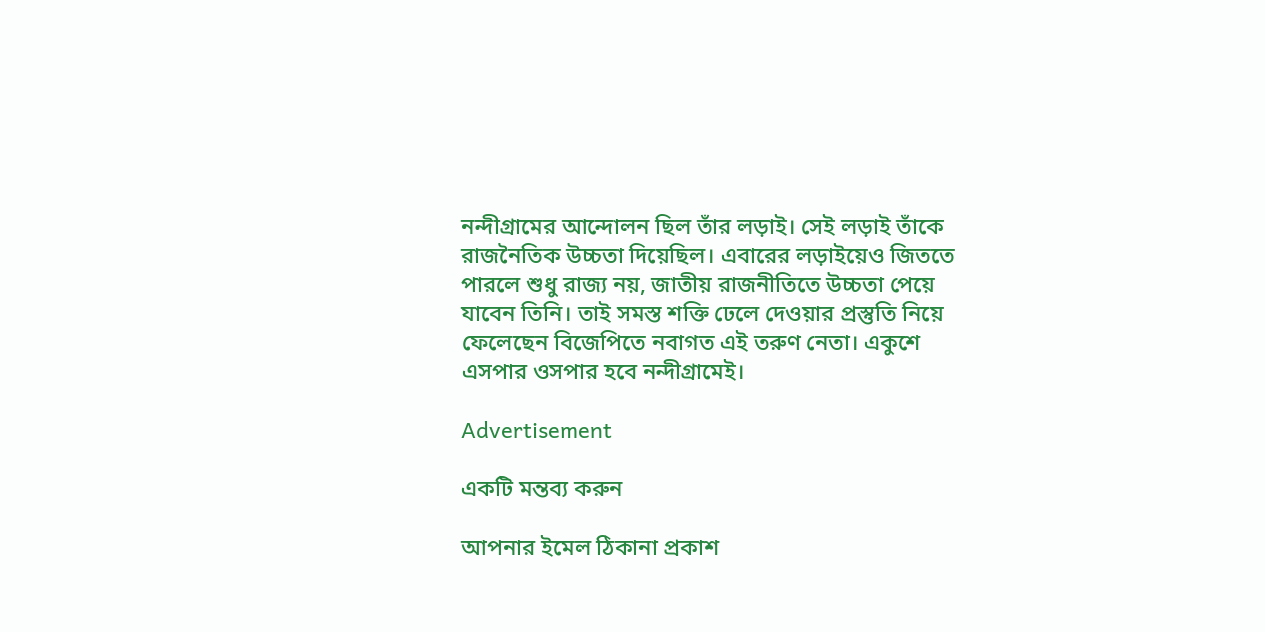নন্দীগ্রামের আন্দোলন ছিল তাঁর লড়াই। সেই লড়াই তাঁকে রাজনৈতিক উচ্চতা দিয়েছিল। এবারের লড়াইয়েও জিততে পারলে শুধু রাজ্য নয়, জাতীয় রাজনীতিতে উচ্চতা পেয়ে যাবেন তিনি। তাই সমস্ত শক্তি ঢেলে দেওয়ার প্রস্তুতি নিয়ে ফেলেছেন বিজেপিতে নবাগত এই তরুণ নেতা। একুশে এসপার ওসপার হবে নন্দীগ্রামেই।

Advertisement

একটি মন্তব্য করুন

আপনার ইমেল ঠিকানা প্রকাশ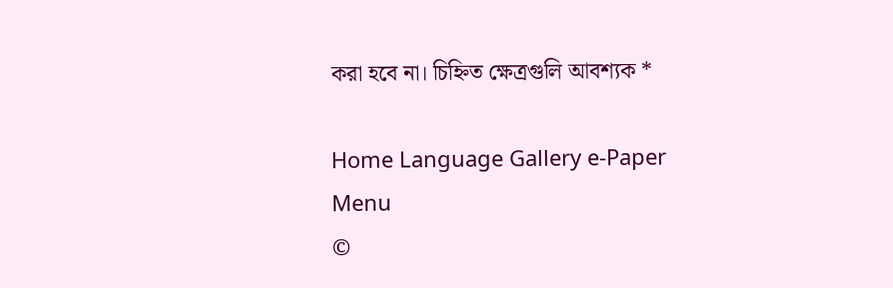করা হবে না। চিহ্নিত ক্ষেত্রগুলি আবশ্যক *

Home Language Gallery e-Paper
Menu
©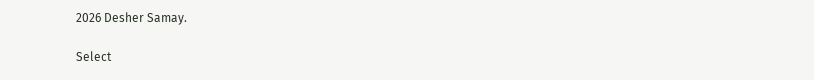2026 Desher Samay.

Select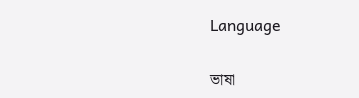Language

ভাষা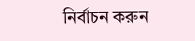নির্বাচন করুন